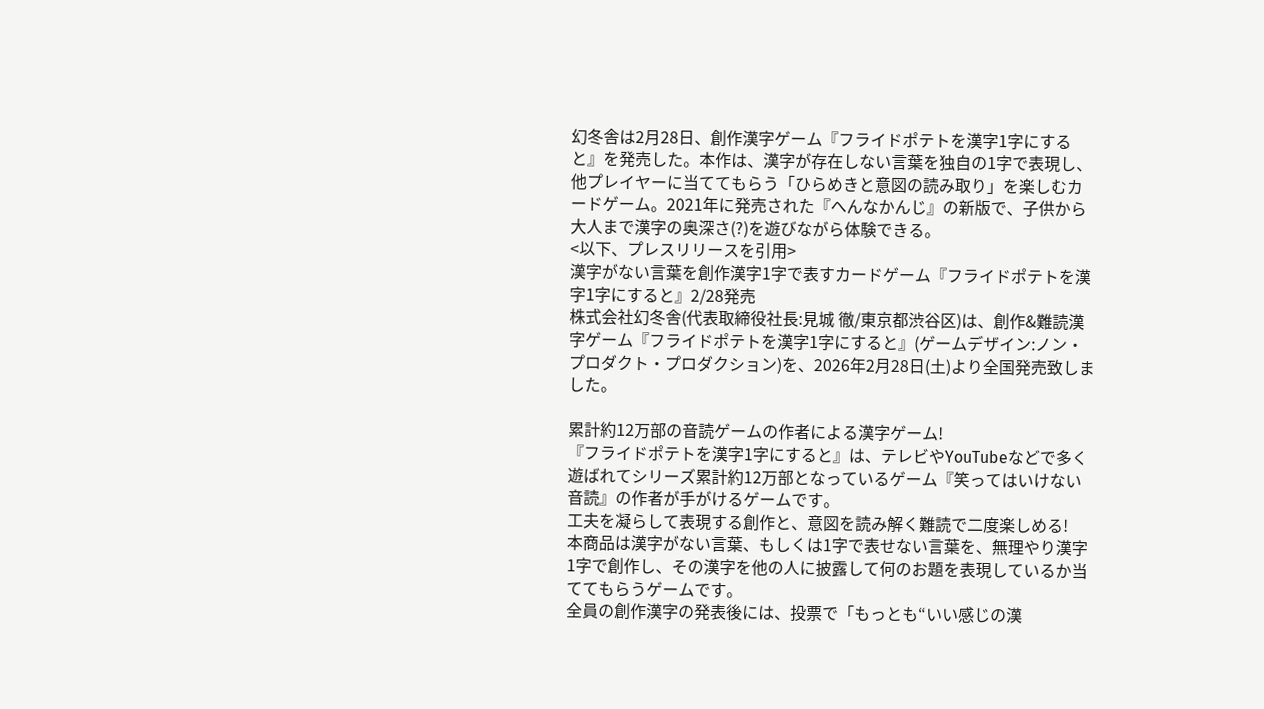幻冬舎は2月28日、創作漢字ゲーム『フライドポテトを漢字1字にすると』を発売した。本作は、漢字が存在しない言葉を独自の1字で表現し、他プレイヤーに当ててもらう「ひらめきと意図の読み取り」を楽しむカードゲーム。2021年に発売された『へんなかんじ』の新版で、子供から大人まで漢字の奥深さ(?)を遊びながら体験できる。
<以下、プレスリリースを引用>
漢字がない言葉を創作漢字1字で表すカードゲーム『フライドポテトを漢字1字にすると』2/28発売
株式会社幻冬舎(代表取締役社長:見城 徹/東京都渋谷区)は、創作&難読漢字ゲーム『フライドポテトを漢字1字にすると』(ゲームデザイン:ノン・プロダクト・プロダクション)を、2026年2月28日(土)より全国発売致しました。

累計約12万部の音読ゲームの作者による漢字ゲーム!
『フライドポテトを漢字1字にすると』は、テレビやYouTubeなどで多く遊ばれてシリーズ累計約12万部となっているゲーム『笑ってはいけない音読』の作者が手がけるゲームです。
工夫を凝らして表現する創作と、意図を読み解く難読で二度楽しめる!
本商品は漢字がない言葉、もしくは1字で表せない言葉を、無理やり漢字1字で創作し、その漢字を他の人に披露して何のお題を表現しているか当ててもらうゲームです。
全員の創作漢字の発表後には、投票で「もっとも“いい感じの漢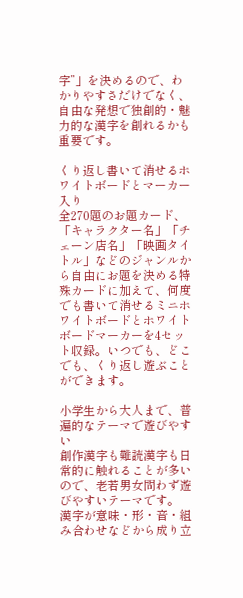字”」を決めるので、わかりやすさだけでなく、自由な発想で独創的・魅力的な漢字を創れるかも重要です。

くり返し書いて消せるホワイトボードとマーカー入り
全270題のお題カード、「キャラクター名」「チェーン店名」「映画タイトル」などのジャンルから自由にお題を決める特殊カードに加えて、何度でも書いて消せるミニホワイトボードとホワイトボードマーカーを4セット収録。いつでも、どこでも、くり返し遊ぶことができます。

小学生から大人まで、普遍的なテーマで遊びやすい
創作漢字も難読漢字も日常的に触れることが多いので、老若男女問わず遊びやすいテーマです。
漢字が意味・形・音・組み合わせなどから成り立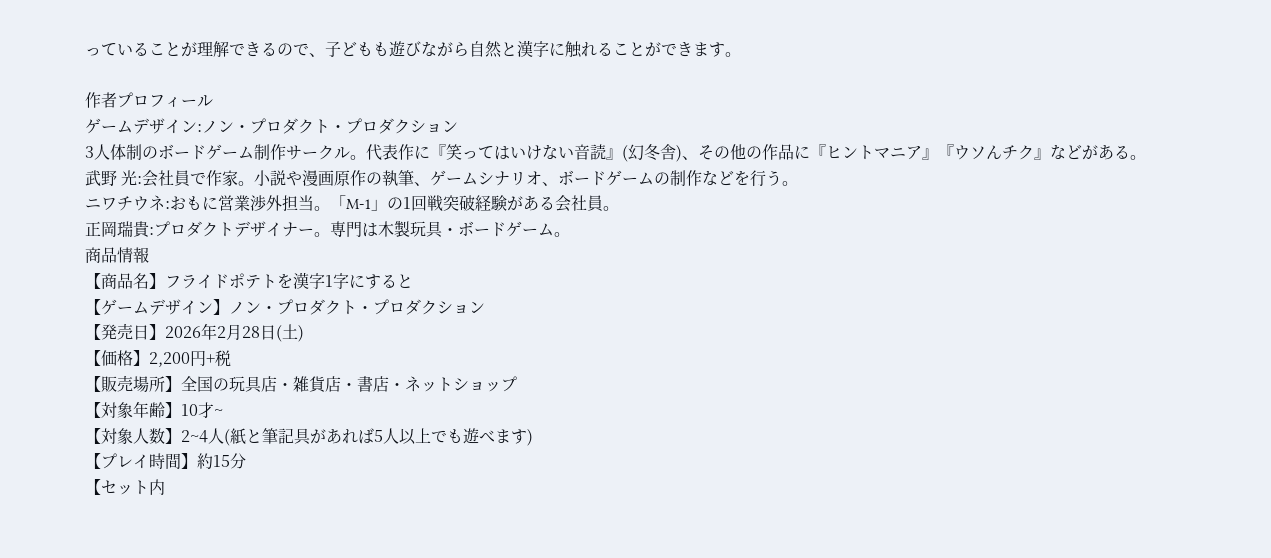っていることが理解できるので、子どもも遊びながら自然と漢字に触れることができます。

作者プロフィール
ゲームデザイン:ノン・プロダクト・プロダクション
3人体制のボードゲーム制作サークル。代表作に『笑ってはいけない音読』(幻冬舎)、その他の作品に『ヒントマニア』『ウソんチク』などがある。
武野 光:会社員で作家。小説や漫画原作の執筆、ゲームシナリオ、ボードゲームの制作などを行う。
ニワチウネ:おもに営業渉外担当。「M-1」の1回戦突破経験がある会社員。
正岡瑞貴:プロダクトデザイナー。専門は木製玩具・ボードゲーム。
商品情報
【商品名】フライドポテトを漢字1字にすると
【ゲームデザイン】ノン・プロダクト・プロダクション
【発売日】2026年2月28日(土)
【価格】2,200円+税
【販売場所】全国の玩具店・雑貨店・書店・ネットショップ
【対象年齢】10才~
【対象人数】2~4人(紙と筆記具があれば5人以上でも遊べます)
【プレイ時間】約15分
【セット内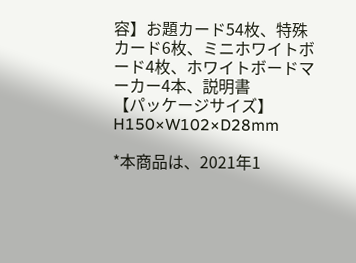容】お題カード54枚、特殊カード6枚、ミニホワイトボード4枚、ホワイトボードマーカー4本、説明書
【パッケージサイズ】H150×W102×D28mm

*本商品は、2021年1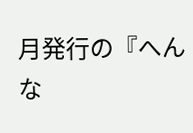月発行の『へんな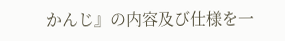かんじ』の内容及び仕様を一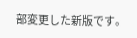部変更した新版です。